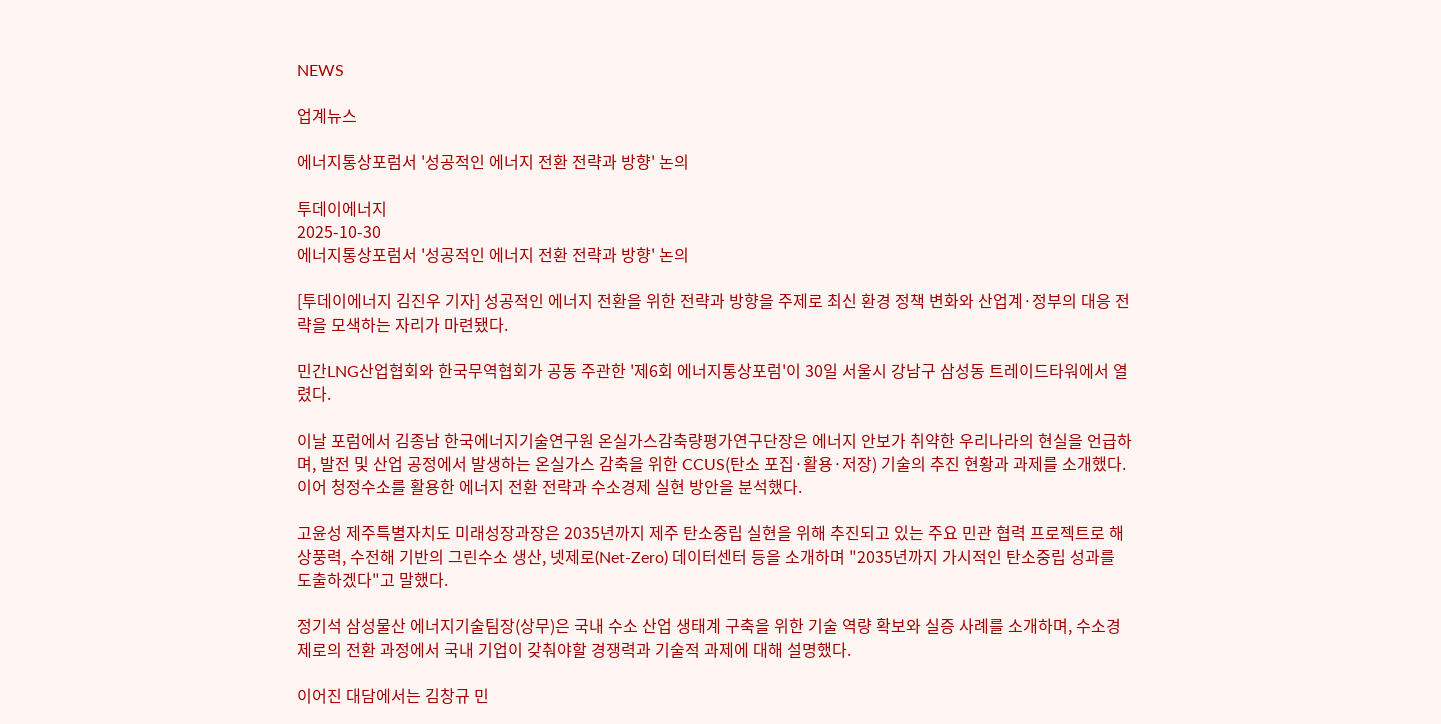NEWS

업계뉴스

에너지통상포럼서 '성공적인 에너지 전환 전략과 방향' 논의

투데이에너지
2025-10-30
에너지통상포럼서 '성공적인 에너지 전환 전략과 방향' 논의

[투데이에너지 김진우 기자] 성공적인 에너지 전환을 위한 전략과 방향을 주제로 최신 환경 정책 변화와 산업계·정부의 대응 전략을 모색하는 자리가 마련됐다.

민간LNG산업협회와 한국무역협회가 공동 주관한 '제6회 에너지통상포럼'이 30일 서울시 강남구 삼성동 트레이드타워에서 열렸다.

이날 포럼에서 김종남 한국에너지기술연구원 온실가스감축량평가연구단장은 에너지 안보가 취약한 우리나라의 현실을 언급하며, 발전 및 산업 공정에서 발생하는 온실가스 감축을 위한 CCUS(탄소 포집·활용·저장) 기술의 추진 현황과 과제를 소개했다. 이어 청정수소를 활용한 에너지 전환 전략과 수소경제 실현 방안을 분석했다.

고윤성 제주특별자치도 미래성장과장은 2035년까지 제주 탄소중립 실현을 위해 추진되고 있는 주요 민관 협력 프로젝트로 해상풍력, 수전해 기반의 그린수소 생산, 넷제로(Net-Zero) 데이터센터 등을 소개하며 "2035년까지 가시적인 탄소중립 성과를 도출하겠다"고 말했다.

정기석 삼성물산 에너지기술팀장(상무)은 국내 수소 산업 생태계 구축을 위한 기술 역량 확보와 실증 사례를 소개하며, 수소경제로의 전환 과정에서 국내 기업이 갖춰야할 경쟁력과 기술적 과제에 대해 설명했다.

이어진 대담에서는 김창규 민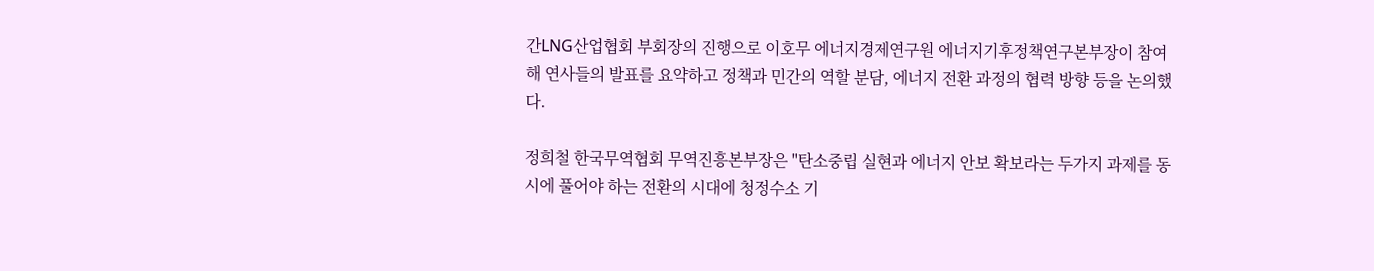간LNG산업협회 부회장의 진행으로 이호무 에너지경제연구원 에너지기후정책연구본부장이 참여해 연사들의 발표를 요약하고 정책과 민간의 역할 분담, 에너지 전환 과정의 협력 방향 등을 논의했다.

정희철 한국무역협회 무역진흥본부장은 "탄소중립 실현과 에너지 안보 확보라는 두가지 과제를 동시에 풀어야 하는 전환의 시대에 청정수소 기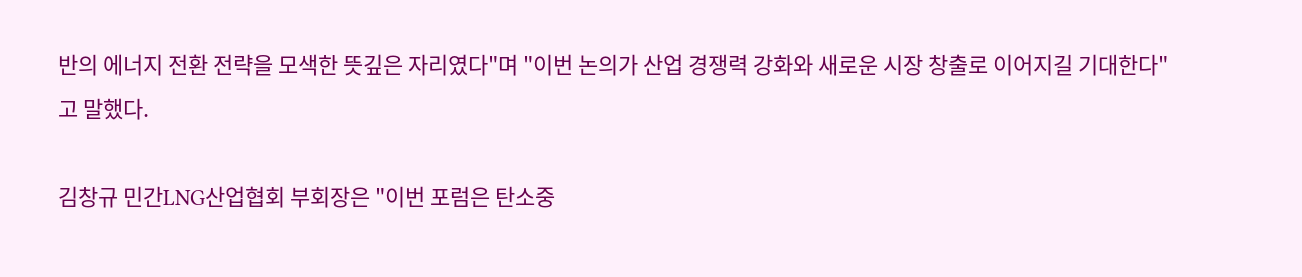반의 에너지 전환 전략을 모색한 뜻깊은 자리였다"며 "이번 논의가 산업 경쟁력 강화와 새로운 시장 창출로 이어지길 기대한다"고 말했다.

김창규 민간LNG산업협회 부회장은 "이번 포럼은 탄소중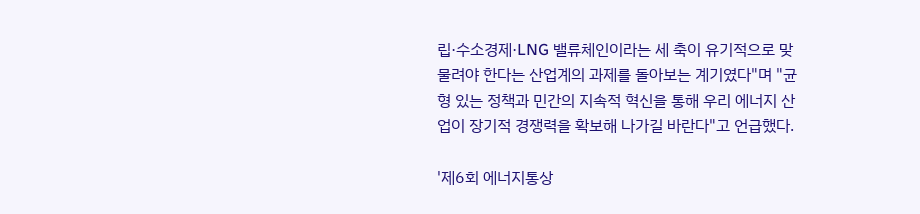립·수소경제·LNG 밸류체인이라는 세 축이 유기적으로 맞물려야 한다는 산업계의 과제를 돌아보는 계기였다"며 "균형 있는 정책과 민간의 지속적 혁신을 통해 우리 에너지 산업이 장기적 경쟁력을 확보해 나가길 바란다"고 언급했다.

'제6회 에너지통상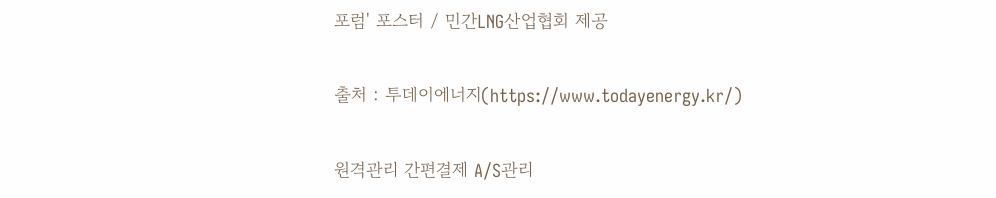포럼' 포스터 / 민간LNG산업협회 제공

출처 : 투데이에너지(https://www.todayenergy.kr/)

원격관리 간편결제 A/S관리